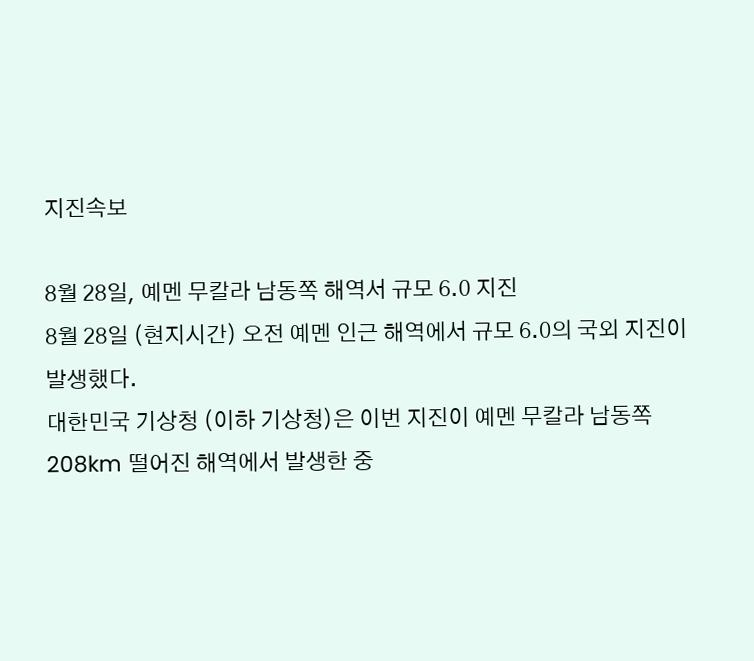지진속보

8월 28일, 예멘 무칼라 남동쪽 해역서 규모 6.0 지진
8월 28일 (현지시간) 오전 예멘 인근 해역에서 규모 6.0의 국외 지진이 발생했다.
대한민국 기상청 (이하 기상청)은 이번 지진이 예멘 무칼라 남동쪽 208km 떨어진 해역에서 발생한 중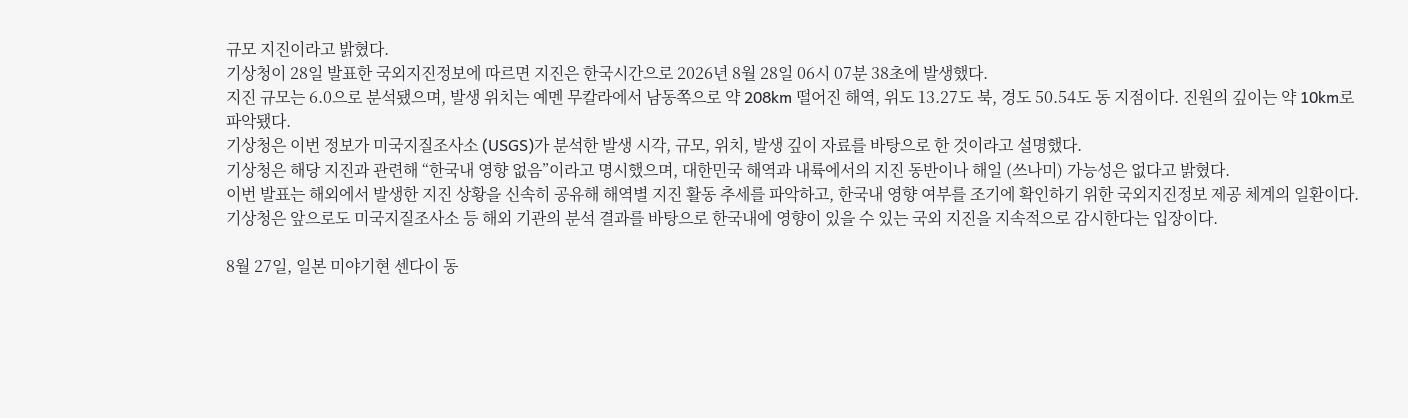규모 지진이라고 밝혔다.
기상청이 28일 발표한 국외지진정보에 따르면 지진은 한국시간으로 2026년 8월 28일 06시 07분 38초에 발생했다.
지진 규모는 6.0으로 분석됐으며, 발생 위치는 예멘 무칼라에서 남동쪽으로 약 208km 떨어진 해역, 위도 13.27도 북, 경도 50.54도 동 지점이다. 진원의 깊이는 약 10km로 파악됐다.
기상청은 이번 정보가 미국지질조사소 (USGS)가 분석한 발생 시각, 규모, 위치, 발생 깊이 자료를 바탕으로 한 것이라고 설명했다.
기상청은 해당 지진과 관련해 “한국내 영향 없음”이라고 명시했으며, 대한민국 해역과 내륙에서의 지진 동반이나 해일 (쓰나미) 가능성은 없다고 밝혔다.
이번 발표는 해외에서 발생한 지진 상황을 신속히 공유해 해역별 지진 활동 추세를 파악하고, 한국내 영향 여부를 조기에 확인하기 위한 국외지진정보 제공 체계의 일환이다.
기상청은 앞으로도 미국지질조사소 등 해외 기관의 분석 결과를 바탕으로 한국내에 영향이 있을 수 있는 국외 지진을 지속적으로 감시한다는 입장이다.

8월 27일, 일본 미야기현 센다이 동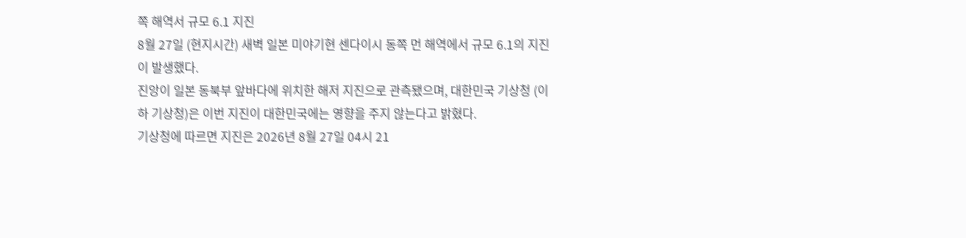쪽 해역서 규모 6.1 지진
8월 27일 (현지시간) 새벽 일본 미야기현 센다이시 동쪽 먼 해역에서 규모 6.1의 지진이 발생했다.
진앙이 일본 동북부 앞바다에 위치한 해저 지진으로 관측됐으며, 대한민국 기상청 (이하 기상청)은 이번 지진이 대한민국에는 영향을 주지 않는다고 밝혔다.
기상청에 따르면 지진은 2026년 8월 27일 04시 21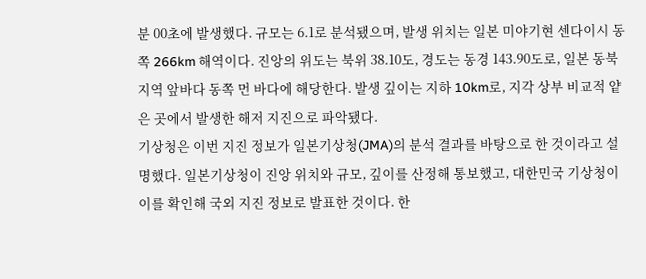분 00초에 발생했다. 규모는 6.1로 분석됐으며, 발생 위치는 일본 미야기현 센다이시 동쪽 266km 해역이다. 진앙의 위도는 북위 38.10도, 경도는 동경 143.90도로, 일본 동북지역 앞바다 동쪽 먼 바다에 해당한다. 발생 깊이는 지하 10km로, 지각 상부 비교적 얕은 곳에서 발생한 해저 지진으로 파악됐다.
기상청은 이번 지진 정보가 일본기상청(JMA)의 분석 결과를 바탕으로 한 것이라고 설명했다. 일본기상청이 진앙 위치와 규모, 깊이를 산정해 통보했고, 대한민국 기상청이 이를 확인해 국외 지진 정보로 발표한 것이다. 한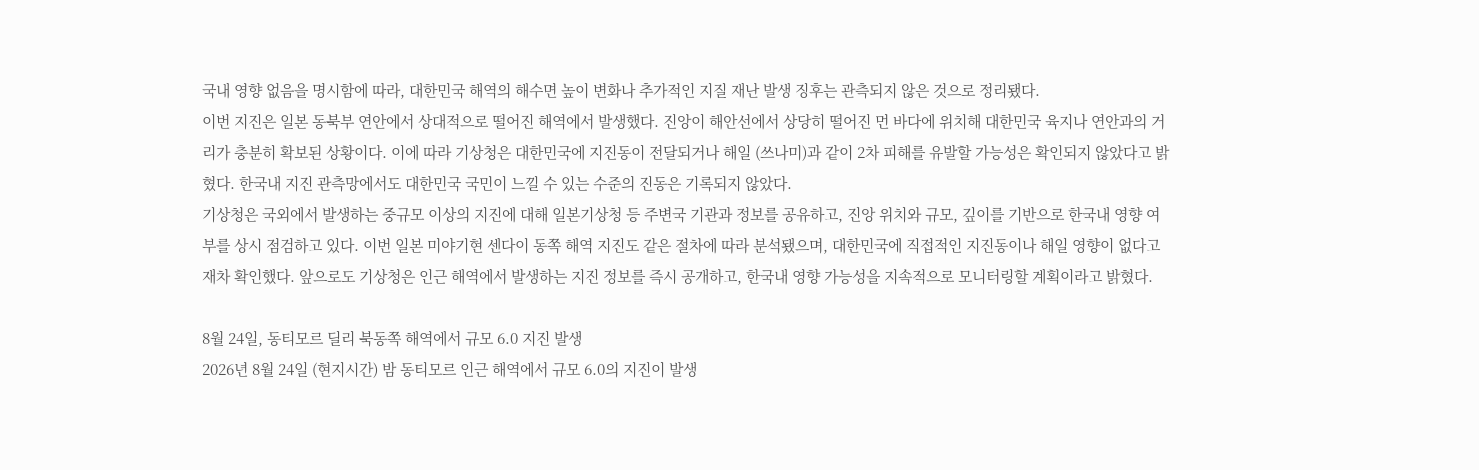국내 영향 없음을 명시함에 따라, 대한민국 해역의 해수면 높이 변화나 추가적인 지질 재난 발생 징후는 관측되지 않은 것으로 정리됐다.
이번 지진은 일본 동북부 연안에서 상대적으로 떨어진 해역에서 발생했다. 진앙이 해안선에서 상당히 떨어진 먼 바다에 위치해 대한민국 육지나 연안과의 거리가 충분히 확보된 상황이다. 이에 따라 기상청은 대한민국에 지진동이 전달되거나 해일 (쓰나미)과 같이 2차 피해를 유발할 가능성은 확인되지 않았다고 밝혔다. 한국내 지진 관측망에서도 대한민국 국민이 느낄 수 있는 수준의 진동은 기록되지 않았다.
기상청은 국외에서 발생하는 중규모 이상의 지진에 대해 일본기상청 등 주변국 기관과 정보를 공유하고, 진앙 위치와 규모, 깊이를 기반으로 한국내 영향 여부를 상시 점검하고 있다. 이번 일본 미야기현 센다이 동쪽 해역 지진도 같은 절차에 따라 분석됐으며, 대한민국에 직접적인 지진동이나 해일 영향이 없다고 재차 확인했다. 앞으로도 기상청은 인근 해역에서 발생하는 지진 정보를 즉시 공개하고, 한국내 영향 가능성을 지속적으로 모니터링할 계획이라고 밝혔다.

8월 24일, 동티모르 딜리 북동쪽 해역에서 규모 6.0 지진 발생
2026년 8월 24일 (현지시간) 밤 동티모르 인근 해역에서 규모 6.0의 지진이 발생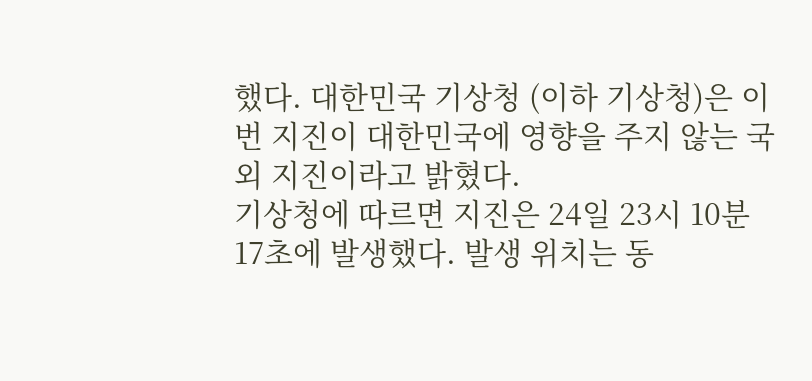했다. 대한민국 기상청 (이하 기상청)은 이번 지진이 대한민국에 영향을 주지 않는 국외 지진이라고 밝혔다.
기상청에 따르면 지진은 24일 23시 10분 17초에 발생했다. 발생 위치는 동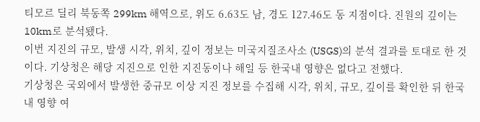티모르 딜리 북동쪽 299km 해역으로, 위도 6.63도 남, 경도 127.46도 동 지점이다. 진원의 깊이는 10km로 분석됐다.
이번 지진의 규모, 발생 시각, 위치, 깊이 정보는 미국지질조사소 (USGS)의 분석 결과를 토대로 한 것이다. 기상청은 해당 지진으로 인한 지진동이나 해일 등 한국내 영향은 없다고 전했다.
기상청은 국외에서 발생한 중규모 이상 지진 정보를 수집해 시각, 위치, 규모, 깊이를 확인한 뒤 한국내 영향 여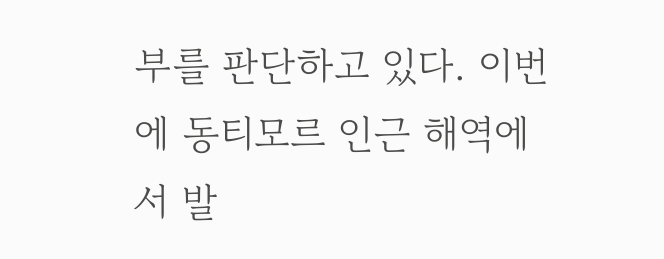부를 판단하고 있다. 이번에 동티모르 인근 해역에서 발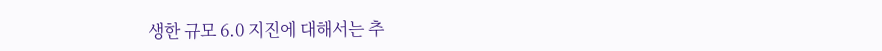생한 규모 6.0 지진에 대해서는 추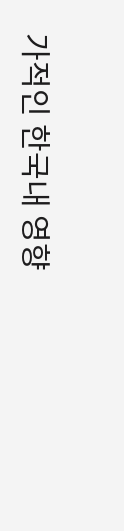가적인 한국내 영향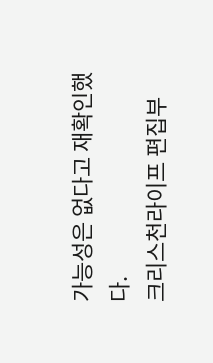가능성은 없다고 재확인했다.
크리스천라이프 편집부